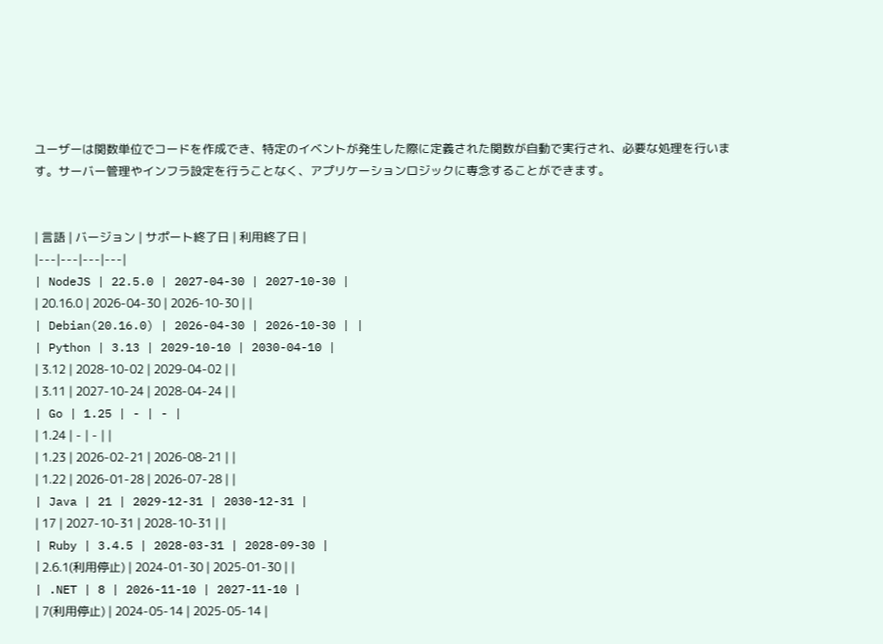ユーザーは関数単位でコードを作成でき、特定のイベントが発生した際に定義された関数が自動で実行され、必要な処理を行います。サーバー管理やインフラ設定を行うことなく、アプリケーションロジックに専念することができます。


| 言語 | バージョン | サポート終了日 | 利用終了日 |
|---|---|---|---|
| NodeJS | 22.5.0 | 2027-04-30 | 2027-10-30 |
| 20.16.0 | 2026-04-30 | 2026-10-30 | |
| Debian(20.16.0) | 2026-04-30 | 2026-10-30 | |
| Python | 3.13 | 2029-10-10 | 2030-04-10 |
| 3.12 | 2028-10-02 | 2029-04-02 | |
| 3.11 | 2027-10-24 | 2028-04-24 | |
| Go | 1.25 | - | - |
| 1.24 | - | - | |
| 1.23 | 2026-02-21 | 2026-08-21 | |
| 1.22 | 2026-01-28 | 2026-07-28 | |
| Java | 21 | 2029-12-31 | 2030-12-31 |
| 17 | 2027-10-31 | 2028-10-31 | |
| Ruby | 3.4.5 | 2028-03-31 | 2028-09-30 |
| 2.6.1(利用停止) | 2024-01-30 | 2025-01-30 | |
| .NET | 8 | 2026-11-10 | 2027-11-10 |
| 7(利用停止) | 2024-05-14 | 2025-05-14 |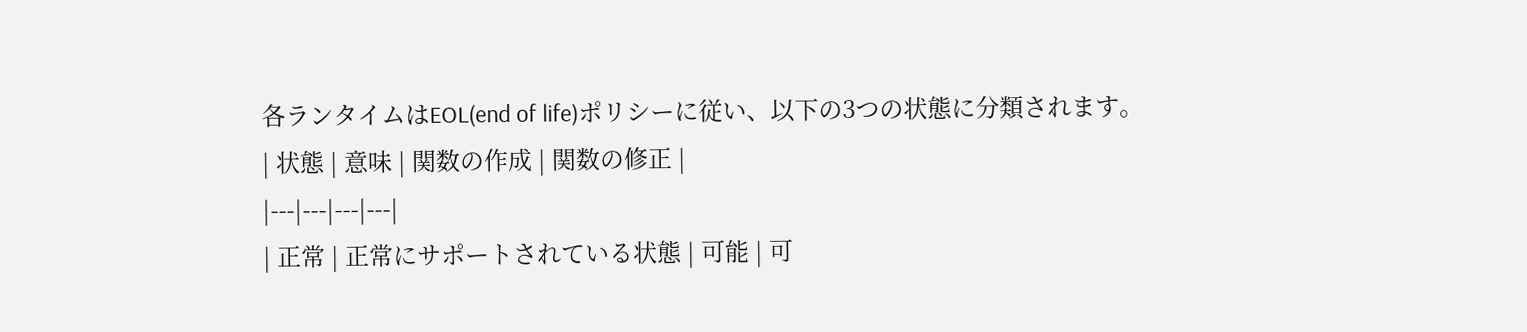各ランタイムはEOL(end of life)ポリシーに従い、以下の3つの状態に分類されます。
| 状態 | 意味 | 関数の作成 | 関数の修正 |
|---|---|---|---|
| 正常 | 正常にサポートされている状態 | 可能 | 可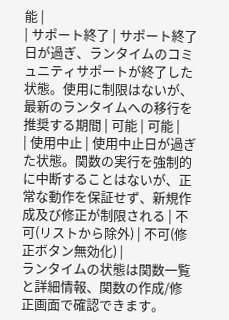能 |
| サポート終了 | サポート終了日が過ぎ、ランタイムのコミュニティサポートが終了した状態。使用に制限はないが、最新のランタイムへの移行を推奨する期間 | 可能 | 可能 |
| 使用中止 | 使用中止日が過ぎた状態。関数の実行を強制的に中断することはないが、正常な動作を保証せず、新規作成及び修正が制限される | 不可(リストから除外) | 不可(修正ボタン無効化) |
ランタイムの状態は関数一覧と詳細情報、関数の作成/修正画面で確認できます。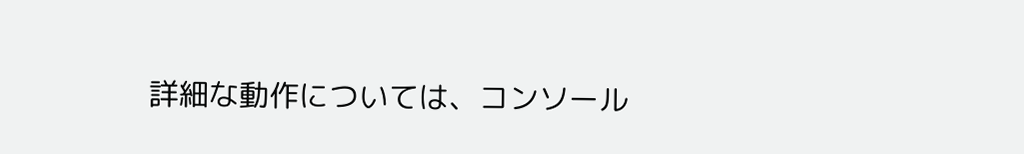詳細な動作については、コンソール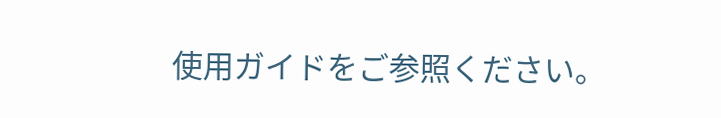使用ガイドをご参照ください。